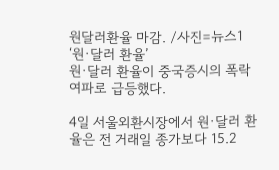원달러환율 마감. /사진=뉴스1
‘원·달러 환율’
원·달러 환율이 중국증시의 폭락 여파로 급등했다.

4일 서울외환시장에서 원·달러 환율은 전 거래일 종가보다 15.2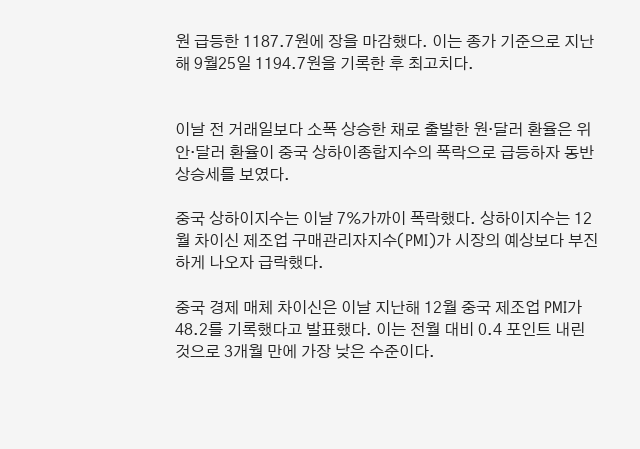원 급등한 1187.7원에 장을 마감했다. 이는 종가 기준으로 지난해 9월25일 1194.7원을 기록한 후 최고치다.


이날 전 거래일보다 소폭 상승한 채로 출발한 원·달러 환율은 위안·달러 환율이 중국 상하이종합지수의 폭락으로 급등하자 동반 상승세를 보였다.

중국 상하이지수는 이날 7%가까이 폭락했다. 상하이지수는 12월 차이신 제조업 구매관리자지수(PMI)가 시장의 예상보다 부진하게 나오자 급락했다.

중국 경제 매체 차이신은 이날 지난해 12월 중국 제조업 PMI가 48.2를 기록했다고 발표했다. 이는 전월 대비 0.4 포인트 내린 것으로 3개월 만에 가장 낮은 수준이다.